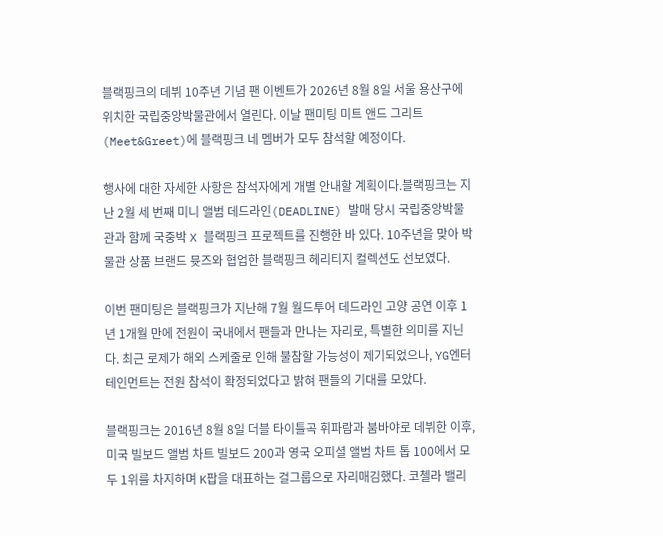블랙핑크의 데뷔 10주년 기념 팬 이벤트가 2026년 8월 8일 서울 용산구에 위치한 국립중앙박물관에서 열린다. 이날 팬미팅 미트 앤드 그리트(Meet&Greet)에 블랙핑크 네 멤버가 모두 참석할 예정이다.

행사에 대한 자세한 사항은 참석자에게 개별 안내할 계획이다.블랙핑크는 지난 2월 세 번째 미니 앨범 데드라인(DEADLINE) 발매 당시 국립중앙박물관과 함께 국중박 X 블랙핑크 프로젝트를 진행한 바 있다. 10주년을 맞아 박물관 상품 브랜드 뮷즈와 협업한 블랙핑크 헤리티지 컬렉션도 선보였다.

이번 팬미팅은 블랙핑크가 지난해 7월 월드투어 데드라인 고양 공연 이후 1년 1개월 만에 전원이 국내에서 팬들과 만나는 자리로, 특별한 의미를 지닌다. 최근 로제가 해외 스케줄로 인해 불참할 가능성이 제기되었으나, YG엔터테인먼트는 전원 참석이 확정되었다고 밝혀 팬들의 기대를 모았다.

블랙핑크는 2016년 8월 8일 더블 타이틀곡 휘파람과 붐바야로 데뷔한 이후, 미국 빌보드 앨범 차트 빌보드 200과 영국 오피셜 앨범 차트 톱 100에서 모두 1위를 차지하며 K팝을 대표하는 걸그룹으로 자리매김했다. 코첼라 밸리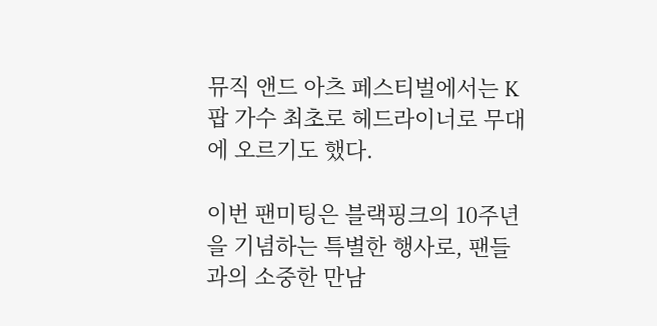뮤직 앤드 아츠 페스티벌에서는 K팝 가수 최초로 헤드라이너로 무대에 오르기도 했다.

이번 팬미팅은 블랙핑크의 10주년을 기념하는 특별한 행사로, 팬들과의 소중한 만남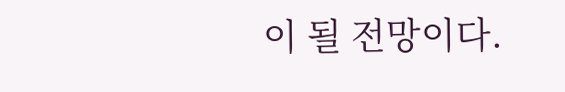이 될 전망이다.